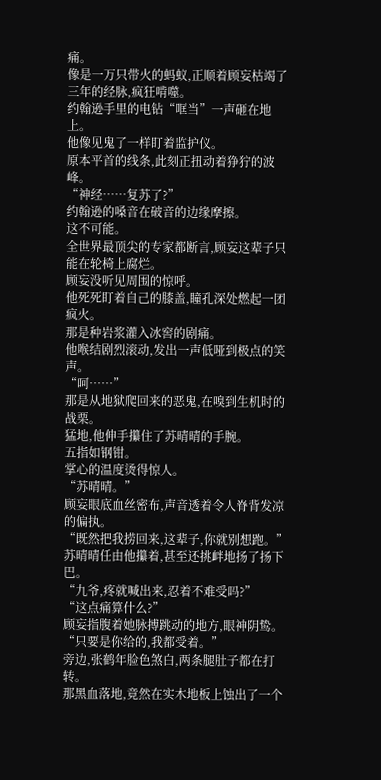痛。
像是一万只带火的蚂蚁,正顺着顾妄枯竭了三年的经脉,疯狂啃噬。
约翰逊手里的电钻“哐当”一声砸在地上。
他像见鬼了一样盯着监护仪。
原本平首的线条,此刻正扭动着狰狞的波峰。
“神经……复苏了?”
约翰逊的嗓音在破音的边缘摩擦。
这不可能。
全世界最顶尖的专家都断言,顾妄这辈子只能在轮椅上腐烂。
顾妄没听见周围的惊呼。
他死死盯着自己的膝盖,瞳孔深处燃起一团疯火。
那是种岩浆灌入冰窖的剧痛。
他喉结剧烈滚动,发出一声低哑到极点的笑声。
“呵……”
那是从地狱爬回来的恶鬼,在嗅到生机时的战栗。
猛地,他伸手攥住了苏晴晴的手腕。
五指如钢钳。
掌心的温度烫得惊人。
“苏晴晴。”
顾妄眼底血丝密布,声音透着令人脊背发凉的偏执。
“既然把我捞回来,这辈子,你就别想跑。”
苏晴晴任由他攥着,甚至还挑衅地扬了扬下巴。
“九爷,疼就喊出来,忍着不难受吗?”
“这点痛算什么?”
顾妄指腹着她脉搏跳动的地方,眼神阴鸷。
“只要是你给的,我都受着。”
旁边,张鹤年脸色煞白,两条腿肚子都在打转。
那黑血落地,竟然在实木地板上蚀出了一个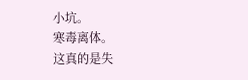小坑。
寒毒离体。
这真的是失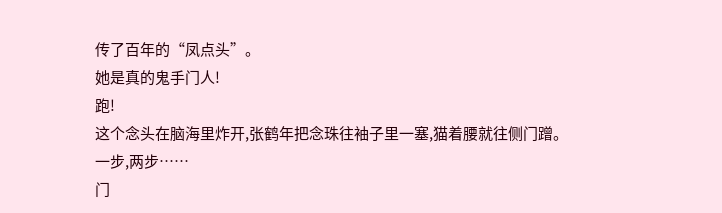传了百年的“凤点头”。
她是真的鬼手门人!
跑!
这个念头在脑海里炸开,张鹤年把念珠往袖子里一塞,猫着腰就往侧门蹭。
一步,两步……
门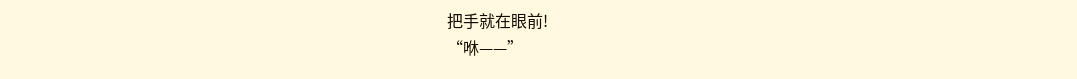把手就在眼前!
“咻——”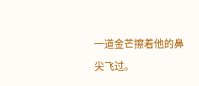一道金芒擦着他的鼻尖飞过。